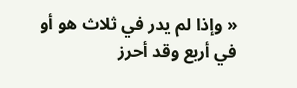« وإذا لم يدر في ثلاث هو أو في أربع وقد أحرز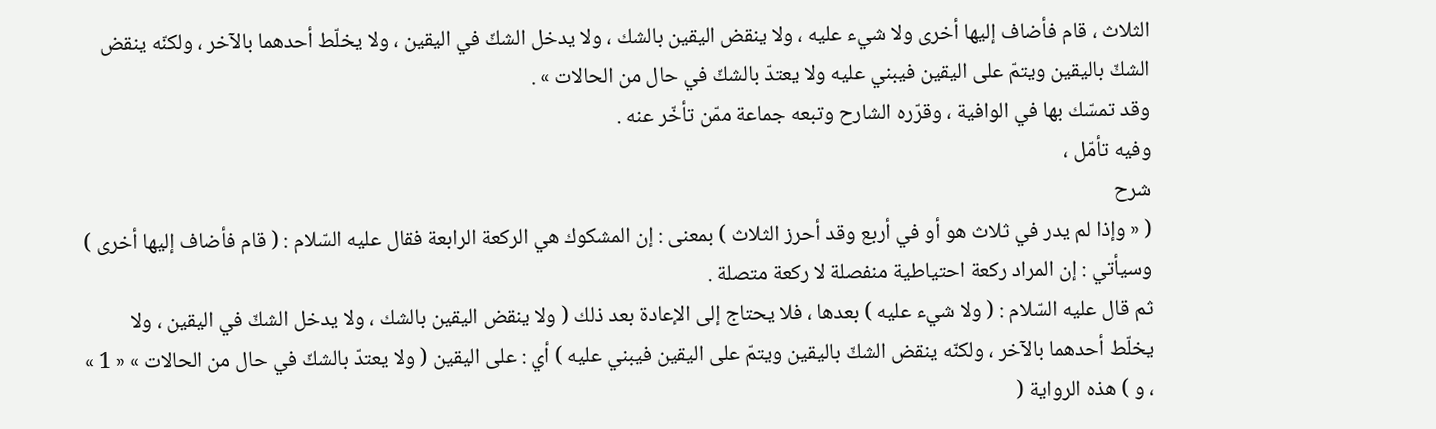الثلاث ، قام فأضاف إليها أخرى ولا شيء عليه ، ولا ينقض اليقين بالشك ، ولا يدخل الشكّ في اليقين ، ولا يخلّط أحدهما بالآخر ، ولكنّه ينقض الشكّ باليقين ويتمّ على اليقين فيبني عليه ولا يعتدّ بالشكّ في حال من الحالات » .
وقد تمسّك بها في الوافية ، وقرّره الشارح وتبعه جماعة ممّن تأخّر عنه .
وفيه تأمّل ،
شرح
( « وإذا لم يدر في ثلاث هو أو في أربع وقد أحرز الثلاث ) بمعنى : إن المشكوك هي الركعة الرابعة فقال عليه السّلام : ( قام فأضاف إليها أخرى ) وسيأتي : إن المراد ركعة احتياطية منفصلة لا ركعة متصلة .
ثم قال عليه السّلام : ( ولا شيء عليه ) بعدها ، فلا يحتاج إلى الإعادة بعد ذلك ( ولا ينقض اليقين بالشك ، ولا يدخل الشكّ في اليقين ، ولا يخلّط أحدهما بالآخر ، ولكنّه ينقض الشكّ باليقين ويتمّ على اليقين فيبني عليه ) أي : على اليقين ( ولا يعتدّ بالشكّ في حال من الحالات » « 1 » ، و ) هذه الرواية (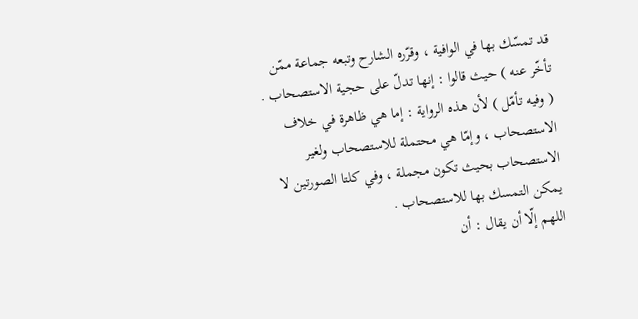قد تمسّك بها في الوافية ، وقرّره الشارح وتبعه جماعة ممّن تأخّر عنه ) حيث قالوا : إنها تدلّ على حجية الاستصحاب .
( وفيه تأمّل ) لأن هذه الرواية : إما هي ظاهرة في خلاف الاستصحاب ، وإمّا هي محتملة للاستصحاب ولغير الاستصحاب بحيث تكون مجملة ، وفي كلتا الصورتين لا يمكن التمسك بها للاستصحاب .
اللهم إلّا أن يقال : أن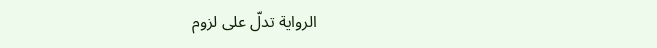الرواية تدلّ على لزوم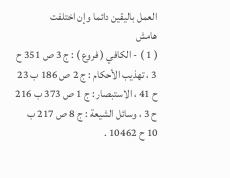العمل باليقين دائما وإن اختلفت
هامش
( 1 ) - الكافي ( فروع ) : ج 3 ص 351 ح 3 ، تهذيب الأحكام : ج 2 ص 186 ب 23 ح 41 ، الاستبصار : ج 1 ص 373 ب 216 ح 3 ، وسائل الشيعة : ج 8 ص 217 ب 10 ح 10462 .